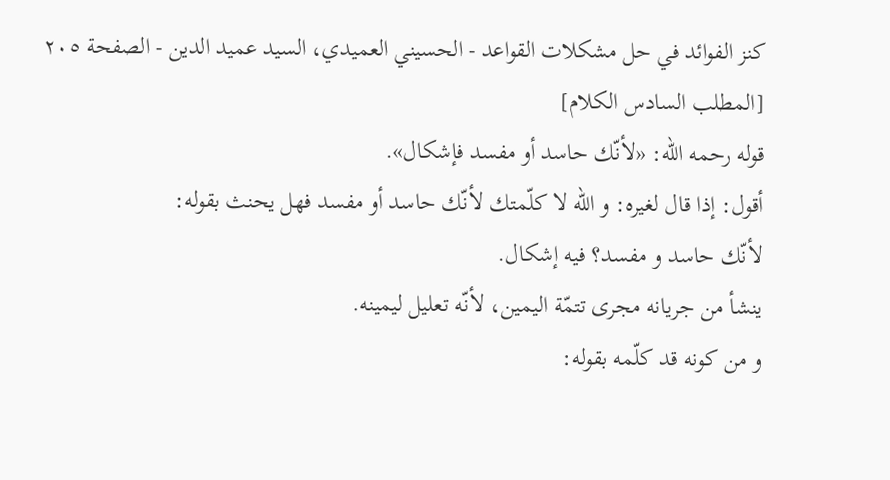كنز الفوائد في حل مشكلات القواعد - الحسيني العميدي، السيد عميد الدين - الصفحة ٢٠٥
[المطلب السادس الكلام]
قوله رحمه اللّه: «لأنّك حاسد أو مفسد فإشكال».
أقول: إذا قال لغيره: و اللّه لا كلّمتك لأنّك حاسد أو مفسد فهل يحنث بقوله:
لأنّك حاسد و مفسد؟ فيه إشكال.
ينشأ من جريانه مجرى تتمّة اليمين، لأنّه تعليل ليمينه.
و من كونه قد كلّمه بقوله: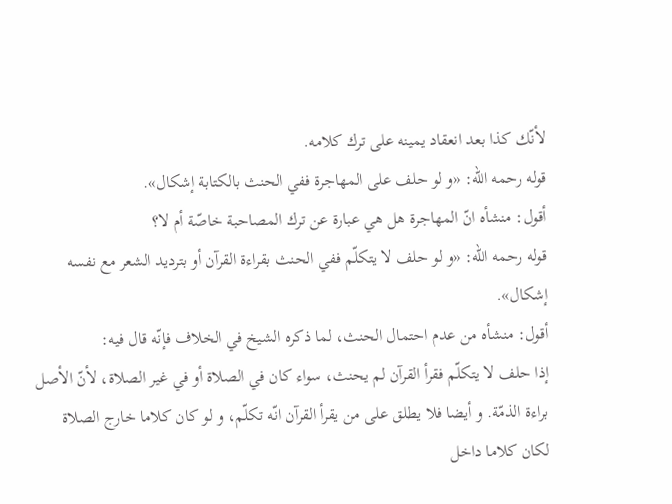لأنّك كذا بعد انعقاد يمينه على ترك كلامه.
قوله رحمه اللّه: «و لو حلف على المهاجرة ففي الحنث بالكتابة إشكال».
أقول: منشأه انّ المهاجرة هل هي عبارة عن ترك المصاحبة خاصّة أم لا؟
قوله رحمه اللّه: «و لو حلف لا يتكلّم ففي الحنث بقراءة القرآن أو بترديد الشعر مع نفسه إشكال».
أقول: منشأه من عدم احتمال الحنث، لما ذكره الشيخ في الخلاف فإنّه قال فيه:
إذا حلف لا يتكلّم فقرأ القرآن لم يحنث، سواء كان في الصلاة أو في غير الصلاة، لأنّ الأصل براءة الذمّة. و أيضا فلا يطلق على من يقرأ القرآن انّه تكلّم، و لو كان كلاما خارج الصلاة لكان كلاما داخل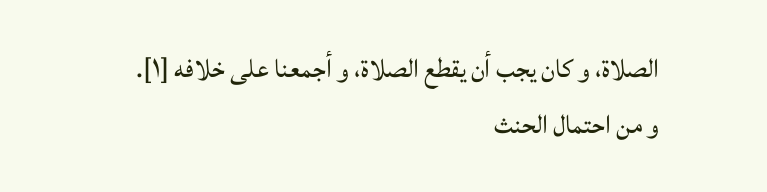الصلاة، و كان يجب أن يقطع الصلاة، و أجمعنا على خلافه [١].
و من احتمال الحنث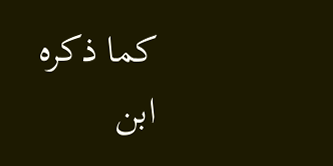كما ذكره ابن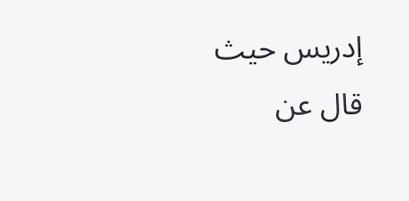إدريس حيث قال عن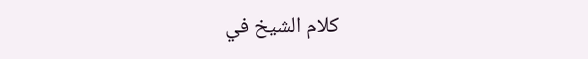كلام الشيخ في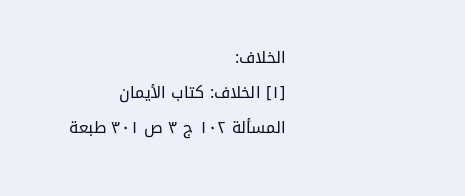الخلاف:
[١] الخلاف: كتاب الأيمان المسألة ١٠٢ ج ٣ ص ٣٠١ طبعة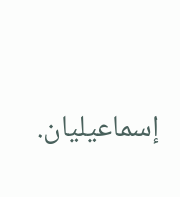إسماعيليان.